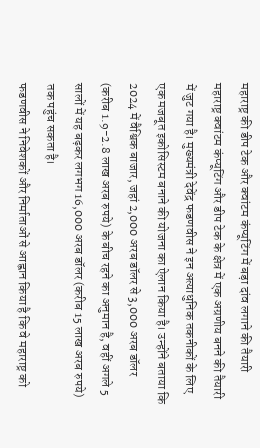महाराष्ट्र की डीप टेक और क्वांटम कंप्यूटिंग में बड़ा दांव लगाने की तैयारी
महाराष्ट्र क्वांटम कंप्यूटिंग और डीप टेक के क्षेत्र में एक अग्रणीय बनने की तैयारी में जुट गया है। मुख्यमंत्री देवेंद्र फडणवीस ने इन अत्याधुनिक तकनीकों के लिए एक मजबूत इकोसिस्टम बनाने की योजना का ऐलान किया है। उन्होंने बताया कि 2024 में वैश्विक बाजार, जहां 2,000 अरब डॉलर से 3,000 अरब डॉलर (करीब 1.9-2.8 लाख अरब रुपये) के बीच रहने का अनुमान है, वहीं अगले 5 सालों में यह बढ़कर लगभग 16,000 अरब डॉलर (करीब 15 लाख अरब रुपये) तक पहुंच सकता है।
फडणवीस ने निवेशकों और निर्माताओं से आह्वान किया है कि वे महाराष्ट्र को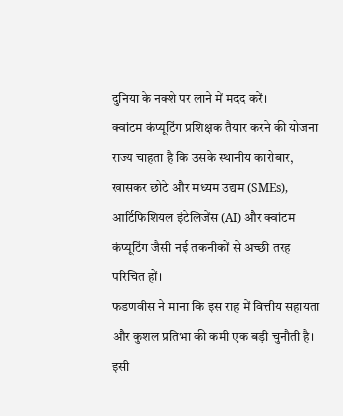दुनिया के नक्शे पर लाने में मदद करें।
क्वांटम कंप्यूटिंग प्रशिक्षक तैयार करने की योजना
राज्य चाहता है कि उसके स्थानीय कारोबार, खासकर छोटे और मध्यम उद्यम (SMEs), आर्टिफिशियल इंटेलिजेंस (AI) और क्वांटम कंप्यूटिंग जैसी नई तकनीकों से अच्छी तरह परिचित हों।
फडणवीस ने माना कि इस राह में वित्तीय सहायता और कुशल प्रतिभा की कमी एक बड़ी चुनौती है। इसी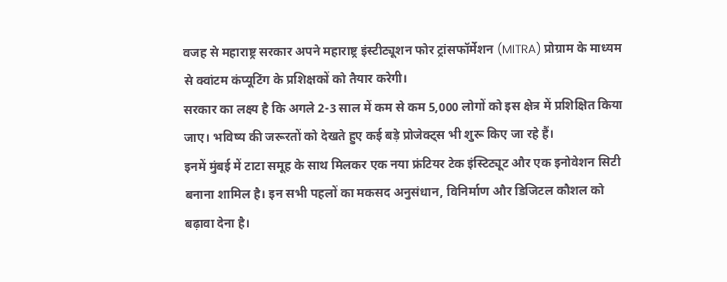वजह से महाराष्ट्र सरकार अपने महाराष्ट्र इंस्टीट्यूशन फोर ट्रांसफॉर्मेशन (MITRA) प्रोग्राम के माध्यम से क्वांटम कंप्यूटिंग के प्रशिक्षकों को तैयार करेगी।
सरकार का लक्ष्य है कि अगले 2-3 साल में कम से कम 5,000 लोगों को इस क्षेत्र में प्रशिक्षित किया जाए। भविष्य की जरूरतों को देखते हुए कई बड़े प्रोजेक्ट्स भी शुरू किए जा रहे हैं।
इनमें मुंबई में टाटा समूह के साथ मिलकर एक नया फ्रंटियर टेक इंस्टिट्यूट और एक इनोवेशन सिटी बनाना शामिल है। इन सभी पहलों का मकसद अनुसंधान, विनिर्माण और डिजिटल कौशल को बढ़ावा देना है।